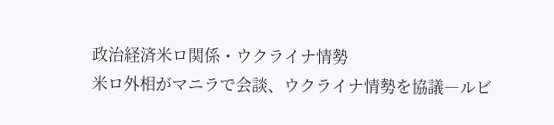政治経済米ロ関係・ウクライナ情勢
米ロ外相がマニラで会談、ウクライナ情勢を協議―ルビ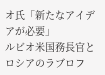オ氏「新たなアイデアが必要」
ルビオ米国務長官とロシアのラブロフ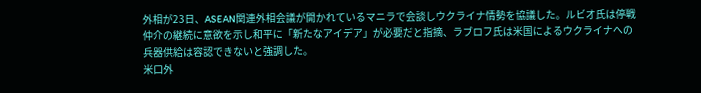外相が23日、ASEAN関連外相会議が開かれているマニラで会談しウクライナ情勢を協議した。ルビオ氏は停戦仲介の継続に意欲を示し和平に「新たなアイデア」が必要だと指摘、ラブロフ氏は米国によるウクライナへの兵器供給は容認できないと強調した。
米口外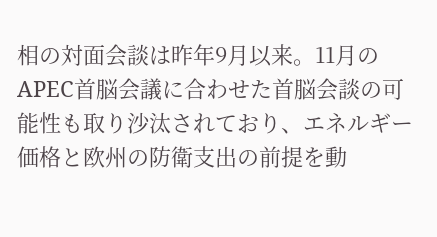相の対面会談は昨年9月以来。11月のAPEC首脳会議に合わせた首脳会談の可能性も取り沙汰されており、エネルギー価格と欧州の防衛支出の前提を動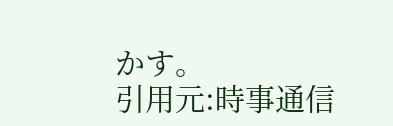かす。
引用元:時事通信